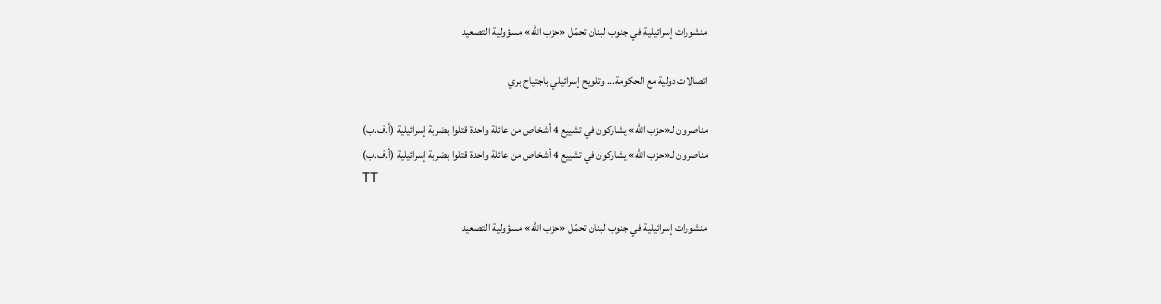منشورات إسرائيلية في جنوب لبنان تحمّل «حزب الله» مسؤولية التصعيد

اتصالات دولية مع الحكومة... وتلويح إسرائيلي باجتياح بري

مناصرون لـ«حزب الله» يشاركون في تشييع 4 أشخاص من عائلة واحدة قتلوا بضربة إسرائيلية (أ.ف.ب)
مناصرون لـ«حزب الله» يشاركون في تشييع 4 أشخاص من عائلة واحدة قتلوا بضربة إسرائيلية (أ.ف.ب)
TT

منشورات إسرائيلية في جنوب لبنان تحمّل «حزب الله» مسؤولية التصعيد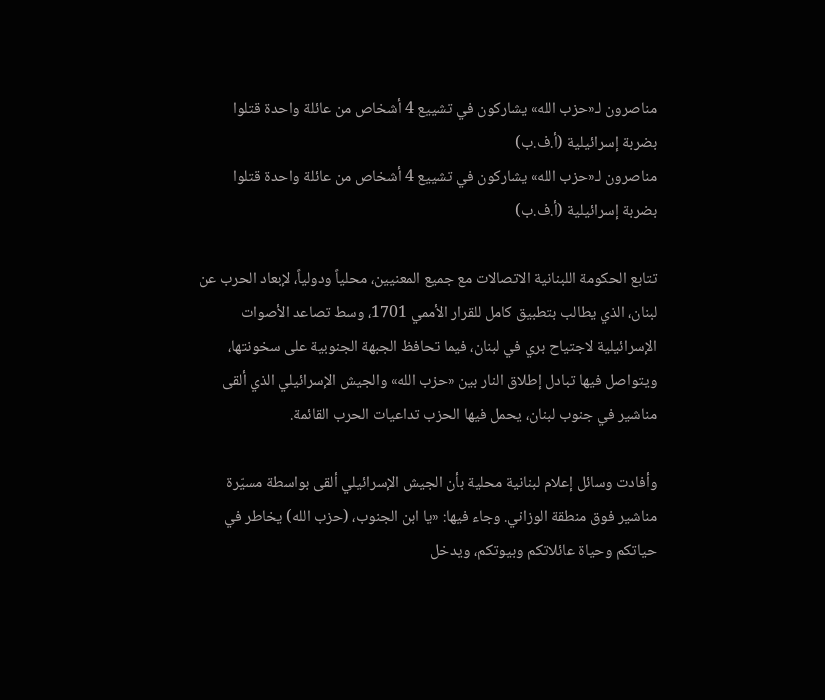مناصرون لـ«حزب الله» يشاركون في تشييع 4 أشخاص من عائلة واحدة قتلوا بضربة إسرائيلية (أ.ف.ب)
مناصرون لـ«حزب الله» يشاركون في تشييع 4 أشخاص من عائلة واحدة قتلوا بضربة إسرائيلية (أ.ف.ب)

تتابع الحكومة اللبنانية الاتصالات مع جميع المعنيين، محلياً ودولياً، لإبعاد الحرب عن لبنان، الذي يطالب بتطبيق كامل للقرار الأممي 1701، وسط تصاعد الأصوات الإسرائيلية لاجتياح بري في لبنان، فيما تحافظ الجبهة الجنوبية على سخونتها، ويتواصل فيها تبادل إطلاق النار بين «حزب الله» والجيش الإسرائيلي الذي ألقى مناشير في جنوب لبنان، يحمل فيها الحزب تداعيات الحرب القائمة.

وأفادت وسائل إعلام لبنانية محلية بأن الجيش الإسرائيلي ألقى بواسطة مسيّرة مناشير فوق منطقة الوزاني. وجاء فيها: «يا ابن الجنوب، (حزب الله) يخاطر في حياتكم وحياة عائلاتكم وبيوتكم، ويدخل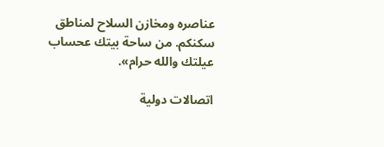عناصره ومخازن السلاح لمناطق سكنكم. من ساحة بيتك عحساب عيلتك والله حرام».

اتصالات دولية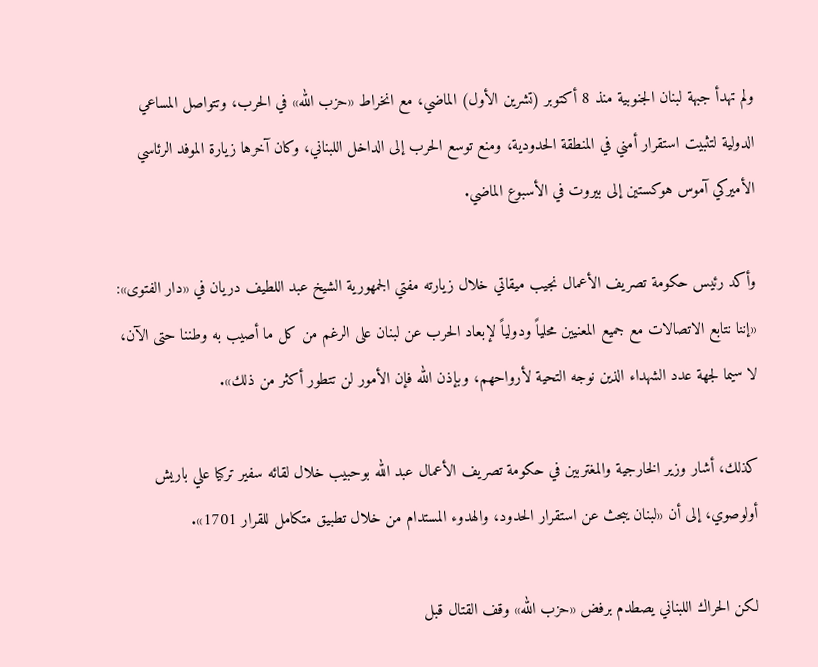ولم تهدأ جبهة لبنان الجنوبية منذ 8 أكتوبر (تشرين الأول) الماضي، مع انخراط «حزب الله» في الحرب، وتتواصل المساعي الدولية لتثبيت استقرار أمني في المنطقة الحدودية، ومنع توسع الحرب إلى الداخل اللبناني، وكان آخرها زيارة الموفد الرئاسي الأميركي آموس هوكستين إلى بيروت في الأسبوع الماضي.

وأكد رئيس حكومة تصريف الأعمال نجيب ميقاتي خلال زيارته مفتي الجمهورية الشيخ عبد اللطيف دريان في «دار الفتوى»: «إننا نتابع الاتصالات مع جميع المعنيين محلياً ودولياً لإبعاد الحرب عن لبنان على الرغم من كل ما أصيب به وطننا حتى الآن، لا سيما لجهة عدد الشهداء الذين نوجه التحية لأرواحهم، وبإذن الله فإن الأمور لن تتطور أكثر من ذلك».

كذلك، أشار وزير الخارجية والمغتربين في حكومة تصريف الأعمال عبد الله بوحبيب خلال لقائه سفير تركيا علي باريش أولوصوي، إلى أن «لبنان يبحث عن استقرار الحدود، والهدوء المستدام من خلال تطبيق متكامل للقرار 1701».

لكن الحراك اللبناني يصطدم برفض «حزب الله» وقف القتال قبل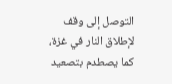التوصل إلى وقف لإطلاق النار في غزة، كما يصطدم بتصعيد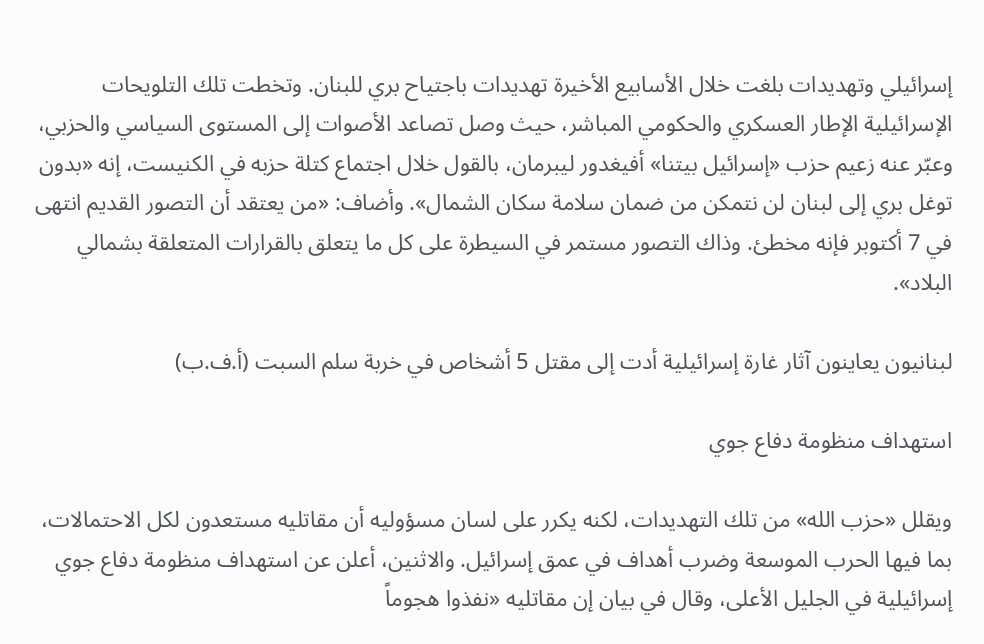إسرائيلي وتهديدات بلغت خلال الأسابيع الأخيرة تهديدات باجتياح بري للبنان. وتخطت تلك التلويحات الإسرائيلية الإطار العسكري والحكومي المباشر، حيث وصل تصاعد الأصوات إلى المستوى السياسي والحزبي، وعبّر عنه زعيم حزب «إسرائيل بيتنا» أفيغدور ليبرمان، بالقول خلال اجتماع كتلة حزبه في الكنيست، إنه «بدون توغل بري إلى لبنان لن نتمكن من ضمان سلامة سكان الشمال». وأضاف: «من يعتقد أن التصور القديم انتهى في 7 أكتوبر فإنه مخطئ. وذاك التصور مستمر في السيطرة على كل ما يتعلق بالقرارات المتعلقة بشمالي البلاد».

لبنانيون يعاينون آثار غارة إسرائيلية أدت إلى مقتل 5 أشخاص في خربة سلم السبت (أ.ف.ب)

استهداف منظومة دفاع جوي

ويقلل «حزب الله» من تلك التهديدات، لكنه يكرر على لسان مسؤوليه أن مقاتليه مستعدون لكل الاحتمالات، بما فيها الحرب الموسعة وضرب أهداف في عمق إسرائيل. والاثنين، أعلن عن استهداف منظومة دفاع جوي إسرائيلية في الجليل الأعلى، وقال في بيان إن مقاتليه «نفذوا هجوماً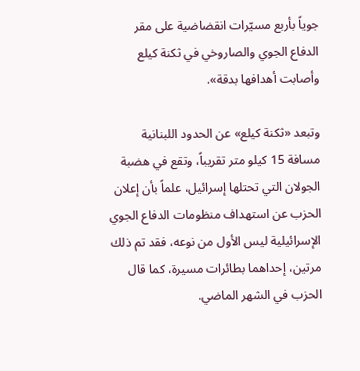جوياً بأربع مسيّرات انقضاضية على مقر الدفاع الجوي والصاروخي في ثكنة كيلع وأصابت أهدافها بدقة».

وتبعد «ثكنة كيلع» عن الحدود اللبنانية مسافة 15 كيلو متر تقريباً، وتقع في هضبة الجولان التي تحتلها إسرائيل، علماً بأن إعلان الحزب عن استهداف منظومات الدفاع الجوي الإسرائيلية ليس الأول من نوعه، فقد تم ذلك مرتين، إحداهما بطائرات مسيرة، كما قال الحزب في الشهر الماضي.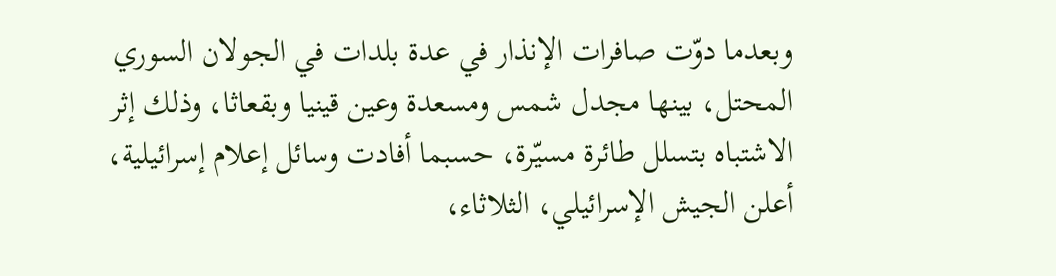وبعدما دوّت صافرات الإنذار في عدة بلدات في الجولان السوري المحتل، بينها مجدل شمس ومسعدة وعين قينيا وبقعاثا، وذلك إثر الاشتباه بتسلل طائرة مسيّرة، حسبما أفادت وسائل إعلام إسرائيلية، أعلن الجيش الإسرائيلي، الثلاثاء،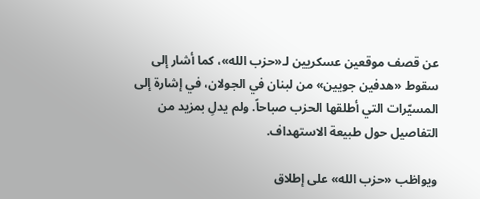عن قصف موقعين عسكريين لـ«حزب الله»، كما أشار إلى سقوط «هدفين جويين» من لبنان في الجولان، في إشارة إلى المسيّرات التي أطلقها الحزب صباحاً. ولم يدلِ بمزيد من التفاصيل حول طبيعة الاستهداف.

ويواظب «حزب الله» على إطلاق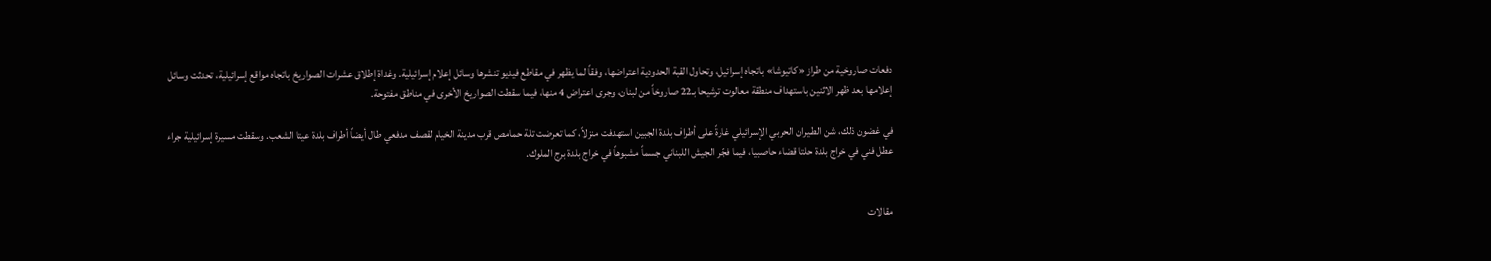دفعات صاروخية من طراز «كاتيوشا» باتجاه إسرائيل، وتحاول القبة الحدودية اعتراضها، وفقاً لما يظهر في مقاطع فيديو تنشرها وسائل إعلام إسرائيلية. وغداة إطلاق عشرات الصواريخ باتجاه مواقع إسرائيلية، تحدثت وسائل إعلامها بعد ظهر الاثنين باستهداف منطقة معالوت ترشيحا بـ22 صاروخاً من لبنان، وجرى اعتراض 4 منها، فيما سقطت الصواريخ الأخرى في مناطق مفتوحة.

في غضون ذلك، شن الطـيران الحربي الإسرائيلي غارةً على أطراف بلدة الجبين استهدفت منزلاً، كما تعرضت تلة حمامص قرب مدينة الخيام لقصف مدفعي طال أيضاً أطراف بلدة عيتا الشعب. وسقطت مسيرة إسرائيلية جراء عطل فني في خراج بلدة حلتا قضاء حاصبيا، فيما فجّر الجيش اللبناني جسماً مشبوهاً في خراج بلدة برج الملوك.


مقالات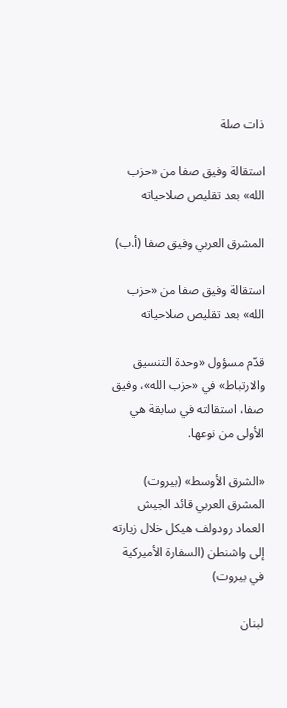ذات صلة

استقالة وفيق صفا من «حزب الله» بعد تقليص صلاحياته

المشرق العربي وفيق صفا (أ.ب)

استقالة وفيق صفا من «حزب الله» بعد تقليص صلاحياته

قدّم مسؤول «وحدة التنسيق والارتباط» في «حزب الله»، وفيق صفا، استقالته في سابقة هي الأولى من نوعها.

«الشرق الأوسط» (بيروت)
المشرق العربي قائد الجيش العماد رودولف هيكل خلال زيارته إلى واشنطن (السفارة الأميركية في بيروت)

لبنان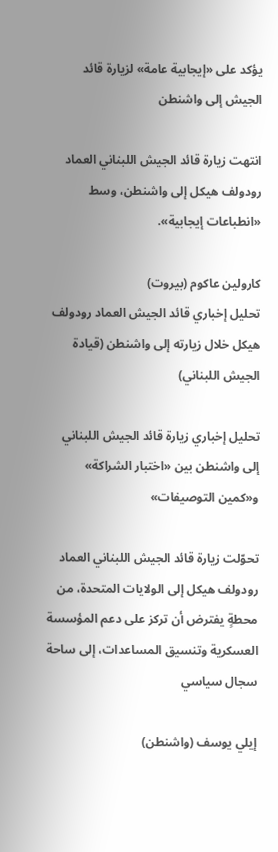يؤكد على «إيجابية عامة» لزيارة قائد الجيش إلى واشنطن

انتهت زيارة قائد الجيش اللبناني العماد رودولف هيكل إلى واشنطن، وسط «انطباعات إيجابية».

كارولين عاكوم (بيروت)
تحليل إخباري قائد الجيش العماد رودولف هيكل خلال زيارته إلى واشنطن (قيادة الجيش اللبناني)

تحليل إخباري زيارة قائد الجيش اللبناني إلى واشنطن بين «اختبار الشراكة» و«كمين التوصيفات»

تحوّلت زيارة قائد الجيش اللبناني العماد رودولف هيكل إلى الولايات المتحدة، من محطةٍ يفترض أن تركز على دعم المؤسسة العسكرية وتنسيق المساعدات، إلى ساحة سجال سياسي

إيلي يوسف (واشنطن)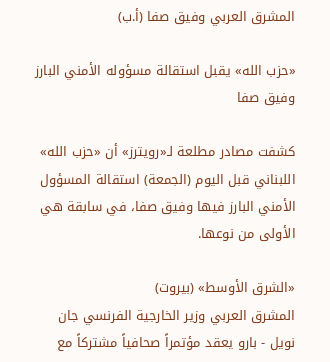المشرق العربي وفيق صفا (أ.ب)

«حزب الله» يقبل استقالة مسؤوله الأمني البارز وفيق صفا

كشفت مصادر مطلعة لـ«رويترز» أن «حزب الله» اللبناني قبل ‌اليوم (الجمعة) استقالة ‌المسؤول الأمني البارز فيها ‌وفيق صفا، في سابقة هي الأولى من نوعها.

«الشرق الأوسط» (بيروت)
المشرق العربي وزير الخارجية الفرنسي جان نويل - بارو يعقد مؤتمراً صحافياً مشتركاً مع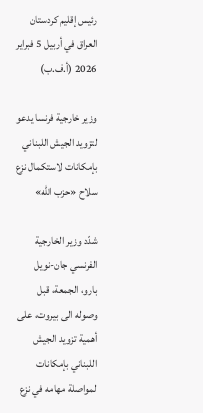رئيس إقليم كردستان العراق في أربيل 5 فبراير 2026 (أ.ف.ب)

وزير خارجية فرنسا يدعو لتزويد الجيش اللبناني بإمكانات لاستكمال نزع سلاح «حزب الله»

شدّد وزير الخارجية الفرنسي جان-نويل بارو، الجمعة، قبل وصوله الى بيروت، على أهمية تزويد الجيش اللبناني بإمكانات لمواصلة مهامه في نزع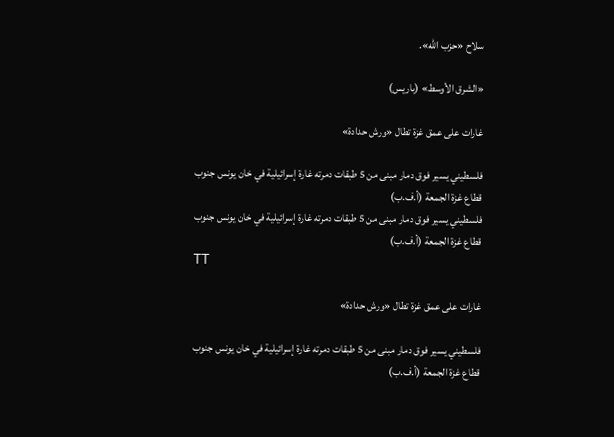سلاح «حزب الله».

«الشرق الأوسط» (باريس)

غارات على عمق غزة تطال «ورش حدادة»

فلسطيني يسير فوق دمار مبنى من 5 طبقات دمرته غارة إسرائيلية في خان يونس جنوب قطاع غزة الجمعة (أ.ف.ب)
فلسطيني يسير فوق دمار مبنى من 5 طبقات دمرته غارة إسرائيلية في خان يونس جنوب قطاع غزة الجمعة (أ.ف.ب)
TT

غارات على عمق غزة تطال «ورش حدادة»

فلسطيني يسير فوق دمار مبنى من 5 طبقات دمرته غارة إسرائيلية في خان يونس جنوب قطاع غزة الجمعة (أ.ف.ب)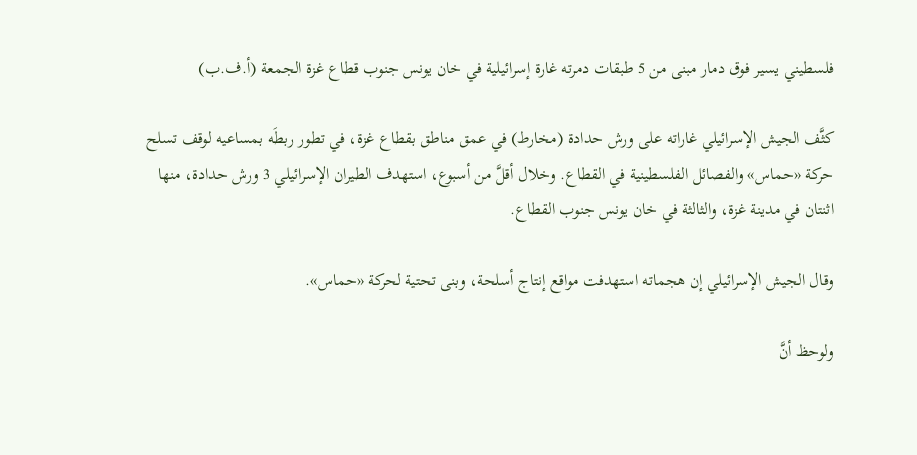فلسطيني يسير فوق دمار مبنى من 5 طبقات دمرته غارة إسرائيلية في خان يونس جنوب قطاع غزة الجمعة (أ.ف.ب)

كثَّف الجيش الإسرائيلي غاراته على ورش حدادة (مخارط) في عمق مناطق بقطاع غزة، في تطور ربطَه بمساعيه لوقف تسلح حركة «حماس» والفصائل الفلسطينية في القطاع. وخلال أقلَّ من أسبوع، استهدف الطيران الإسرائيلي 3 ورش حدادة، منها اثنتان في مدينة غزة، والثالثة في خان يونس جنوب القطاع.

وقال الجيش الإسرائيلي إن هجماته استهدفت مواقع إنتاج أسلحة، وبنى تحتية لحركة «حماس».

ولوحظ أنَّ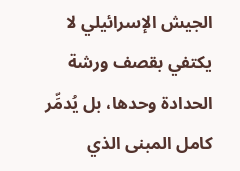الجيش الإسرائيلي لا يكتفي بقصف ورشة الحدادة وحدها، بل يُدمِّر كامل المبنى الذي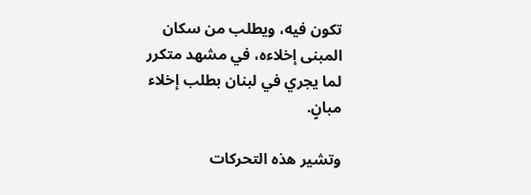تكون فيه، ويطلب من سكان المبنى إخلاءه، في مشهد متكرر لما يجري في لبنان بطلب إخلاء مبانٍ.

وتشير هذه التحركات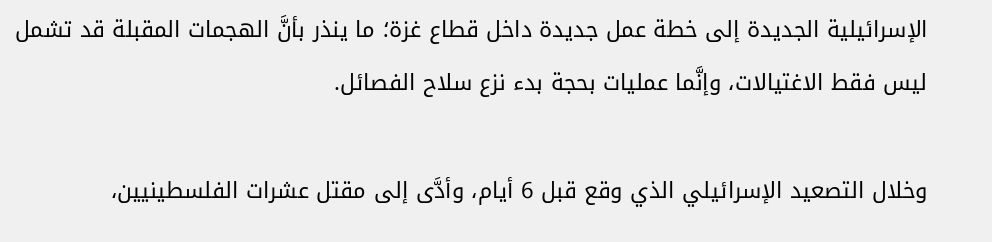الإسرائيلية الجديدة إلى خطة عمل جديدة داخل قطاع غزة؛ ما ينذر بأنَّ الهجمات المقبلة قد تشمل ليس فقط الاغتيالات، وإنَّما عمليات بحجة بدء نزع سلاح الفصائل.

وخلال التصعيد الإسرائيلي الذي وقع قبل 6 أيام، وأدَّى إلى مقتل عشرات الفلسطينيين،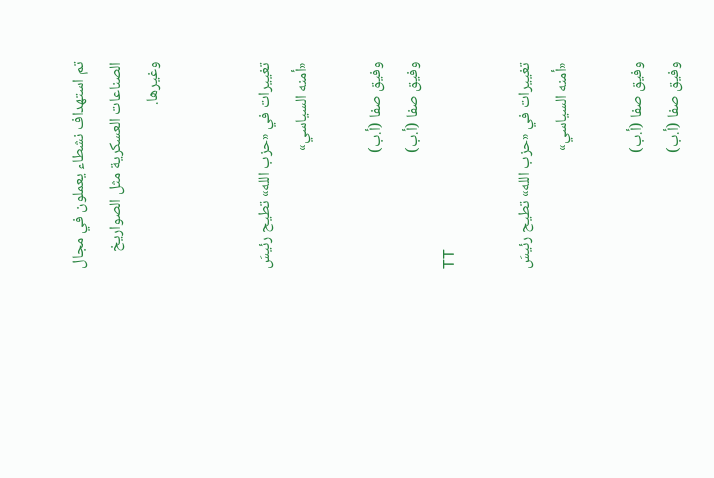تم استهداف نشطاء يعملون في مجال الصناعات العسكرية مثل الصواريخ وغيرها.


تغييرات في «حزب الله» تطيح رئيسَ «أمنه السياسي»

وفيق صفا (أ.ب)
وفيق صفا (أ.ب)
TT

تغييرات في «حزب الله» تطيح رئيسَ «أمنه السياسي»

وفيق صفا (أ.ب)
وفيق صفا (أ.ب)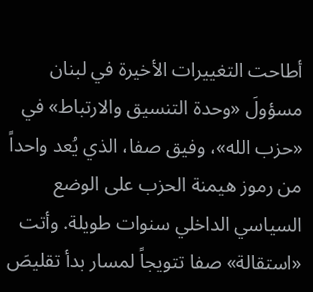أطاحت التغييرات الأخيرة في لبنان مسؤولَ «وحدة التنسيق والارتباط» في «حزب الله»، وفيق صفا، الذي يُعد واحداً من رموز هيمنة الحزب على الوضع السياسي الداخلي سنوات طويلة. وأتت «استقالة» صفا تتويجاً لمسار بدأ تقليصَ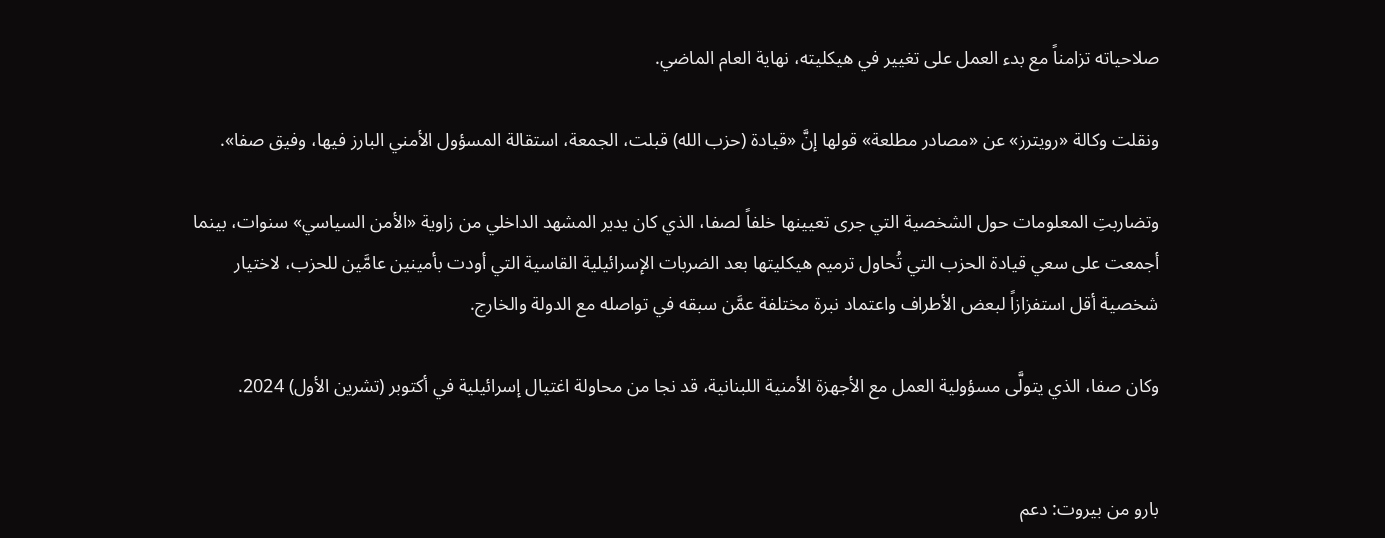صلاحياته تزامناً مع بدء العمل على تغيير في هيكليته، نهاية العام الماضي.

ونقلت وكالة «رويترز» عن «مصادر مطلعة» قولها إنَّ «قيادة (حزب الله) قبلت، الجمعة، ‌استقالة ‌المسؤول الأمني البارز فيها، ‌وفيق صفا».

وتضاربتِ المعلومات حول الشخصية التي جرى تعيينها خلفاً لصفا، الذي كان يدير المشهد الداخلي من زاوية «الأمن السياسي» سنوات، بينما أجمعت على سعي قيادة الحزب التي تُحاول ترميم هيكليتها بعد الضربات الإسرائيلية القاسية التي أودت بأمينين عامَّين للحزب، لاختيار شخصية أقل استفزازاً لبعض الأطراف واعتماد نبرة مختلفة عمَّن سبقه في تواصله مع الدولة والخارج.

وكان صفا، الذي يتولَّى مسؤولية العمل مع الأجهزة الأمنية اللبنانية، قد نجا من محاولة اغتيال إسرائيلية في أكتوبر (تشرين الأول) 2024.


بارو من بيروت: دعم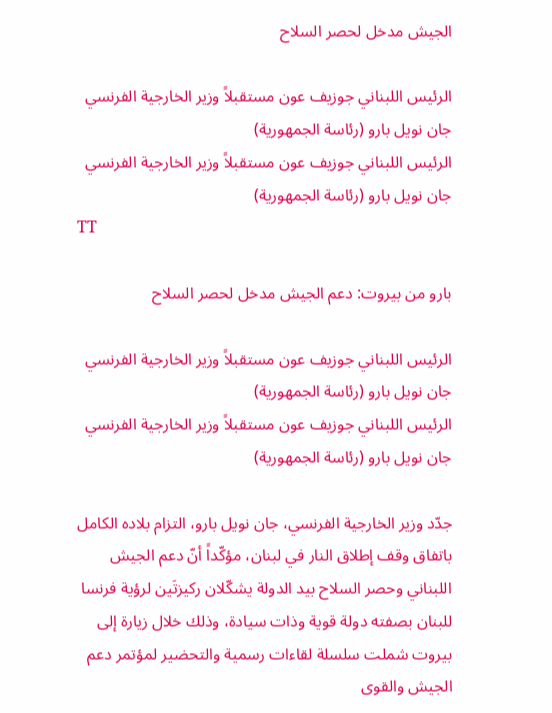الجيش مدخل لحصر السلاح

الرئيس اللبناني جوزيف عون مستقبلاً وزير الخارجية الفرنسي جان نويل بارو (رئاسة الجمهورية)
الرئيس اللبناني جوزيف عون مستقبلاً وزير الخارجية الفرنسي جان نويل بارو (رئاسة الجمهورية)
TT

بارو من بيروت: دعم الجيش مدخل لحصر السلاح

الرئيس اللبناني جوزيف عون مستقبلاً وزير الخارجية الفرنسي جان نويل بارو (رئاسة الجمهورية)
الرئيس اللبناني جوزيف عون مستقبلاً وزير الخارجية الفرنسي جان نويل بارو (رئاسة الجمهورية)

جدّد وزير الخارجية الفرنسي، جان نويل بارو، التزام بلاده الكامل باتفاق وقف إطلاق النار في لبنان، مؤكّداً أنّ دعم الجيش اللبناني وحصر السلاح بيد الدولة يشكّلان ركيزتَين لرؤية فرنسا للبنان بصفته دولة قوية وذات سيادة، وذلك خلال زيارة إلى بيروت شملت سلسلة لقاءات رسمية والتحضير لمؤتمر دعم الجيش والقوى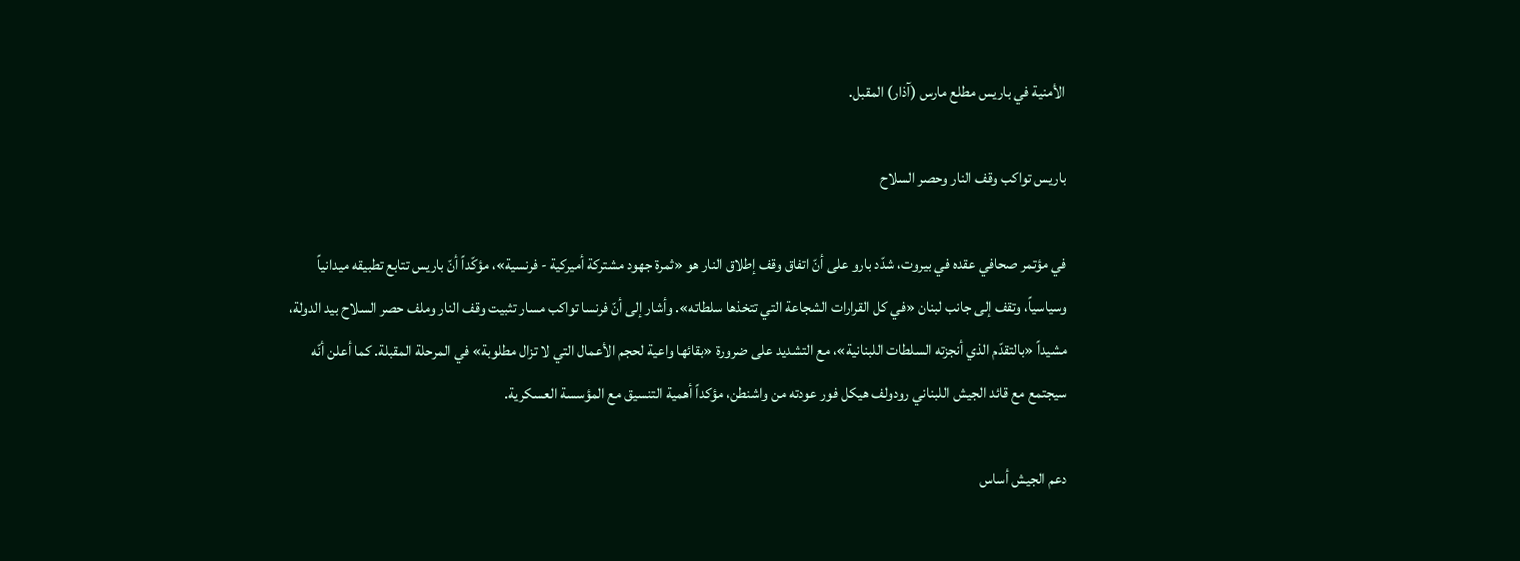الأمنية في باريس مطلع مارس (آذار) المقبل.

باريس تواكب وقف النار وحصر السلاح

في مؤتمر صحافي عقده في بيروت، شدّد بارو على أنّ اتفاق وقف إطلاق النار هو «ثمرة جهود مشتركة أميركية - فرنسية»، مؤكّداً أنّ باريس تتابع تطبيقه ميدانياً وسياسياً، وتقف إلى جانب لبنان «في كل القرارات الشجاعة التي تتخذها سلطاته». وأشار إلى أنّ فرنسا تواكب مسار تثبيت وقف النار وملف حصر السلاح بيد الدولة، مشيداً «بالتقدّم الذي أنجزته السلطات اللبنانية»، مع التشديد على ضرورة «بقائها واعية لحجم الأعمال التي لا تزال مطلوبة» في المرحلة المقبلة. كما أعلن أنّه سيجتمع مع قائد الجيش اللبناني رودولف هيكل فور عودته من واشنطن، مؤكداً أهمية التنسيق مع المؤسسة العسكرية.

دعم الجيش أساس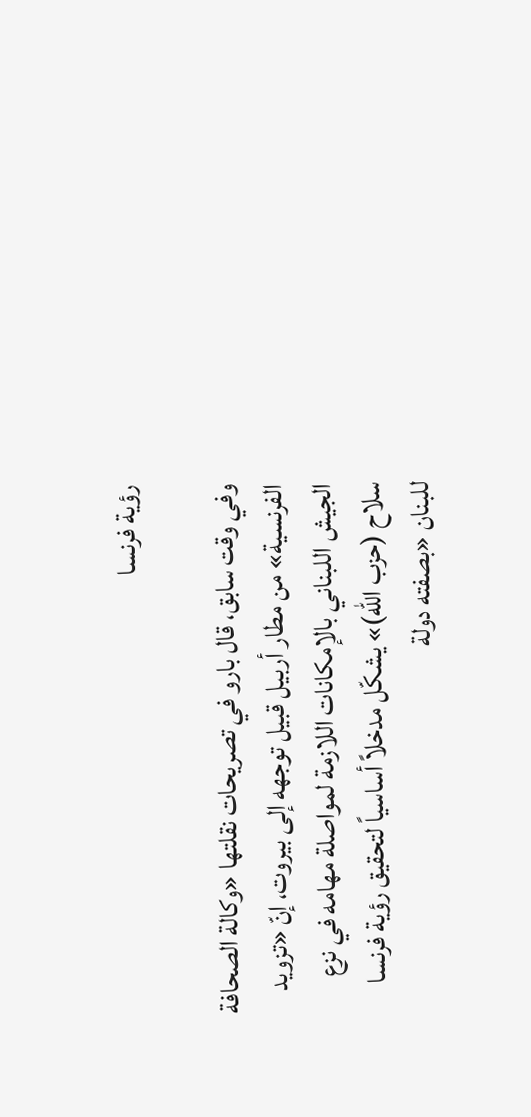رؤية فرنسا

وفي وقت سابق، قال بارو في تصريحات نقلتها «وكالة الصحافة الفرنسية» من مطار أربيل قبيل توجهه إلى بيروت، إنّ «تزويد الجيش اللبناني بالإمكانات اللازمة لمواصلة مهامه في نزع سلاح (حزب الله)» يشكّل مدخلاً أساسياً لتحقيق رؤية فرنسا للبنان «بصفته دولة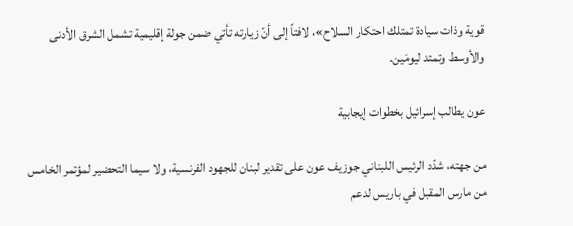قوية وذات سيادة تمتلك احتكار السلاح»، لافتاً إلى أنّ زيارته تأتي ضمن جولة إقليمية تشمل الشرق الأدنى والأوسط وتمتد ليومَين.

عون يطالب إسرائيل بخطوات إيجابية

من جهته، شدّد الرئيس اللبناني جوزيف عون على تقدير لبنان للجهود الفرنسية، ولا سيما التحضير لمؤتمر الخامس من مارس المقبل في باريس لدعم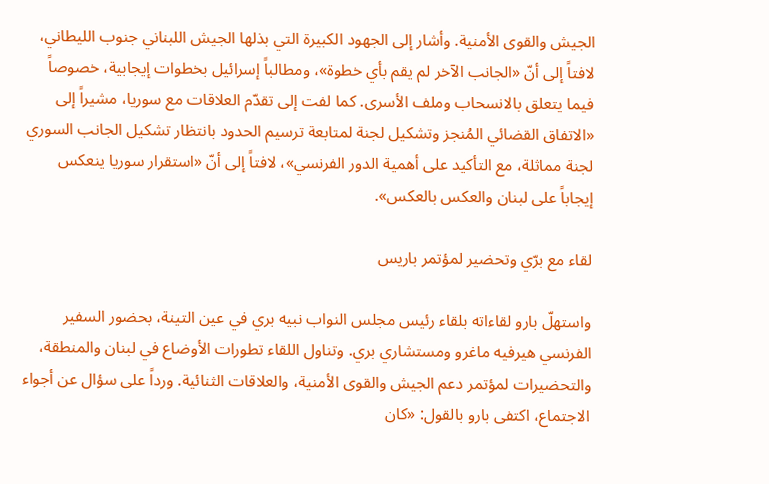الجيش والقوى الأمنية. وأشار إلى الجهود الكبيرة التي بذلها الجيش اللبناني جنوب الليطاني، لافتاً إلى أنّ «الجانب الآخر لم يقم بأي خطوة»، ومطالباً إسرائيل بخطوات إيجابية، خصوصاً فيما يتعلق بالانسحاب وملف الأسرى. كما لفت إلى تقدّم العلاقات مع سوريا، مشيراً إلى «الاتفاق القضائي المُنجز وتشكيل لجنة لمتابعة ترسيم الحدود بانتظار تشكيل الجانب السوري لجنة مماثلة، مع التأكيد على أهمية الدور الفرنسي»، لافتاً إلى أنّ «استقرار سوريا ينعكس إيجاباً على لبنان والعكس بالعكس».

لقاء مع برّي وتحضير لمؤتمر باريس

واستهلّ بارو لقاءاته بلقاء رئيس مجلس النواب نبيه بري في عين التينة، بحضور السفير الفرنسي هيرفيه ماغرو ومستشاري بري. وتناول اللقاء تطورات الأوضاع في لبنان والمنطقة، والتحضيرات لمؤتمر دعم الجيش والقوى الأمنية، والعلاقات الثنائية. ورداً على سؤال عن أجواء الاجتماع، اكتفى بارو بالقول: «كان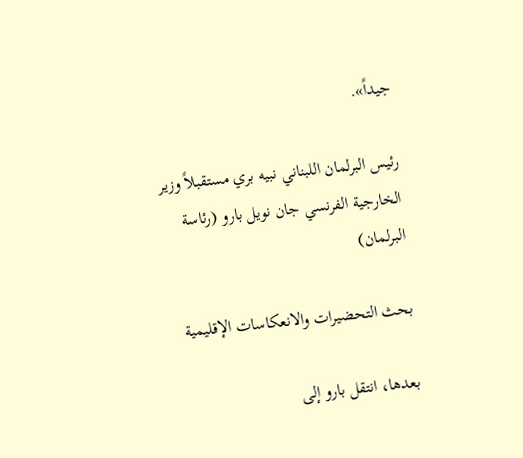جيداً».

رئيس البرلمان اللبناني نبيه بري مستقبلاً وزير الخارجية الفرنسي جان نويل بارو (رئاسة البرلمان)

بحث التحضيرات والانعكاسات الإقليمية

بعدها، انتقل بارو إلى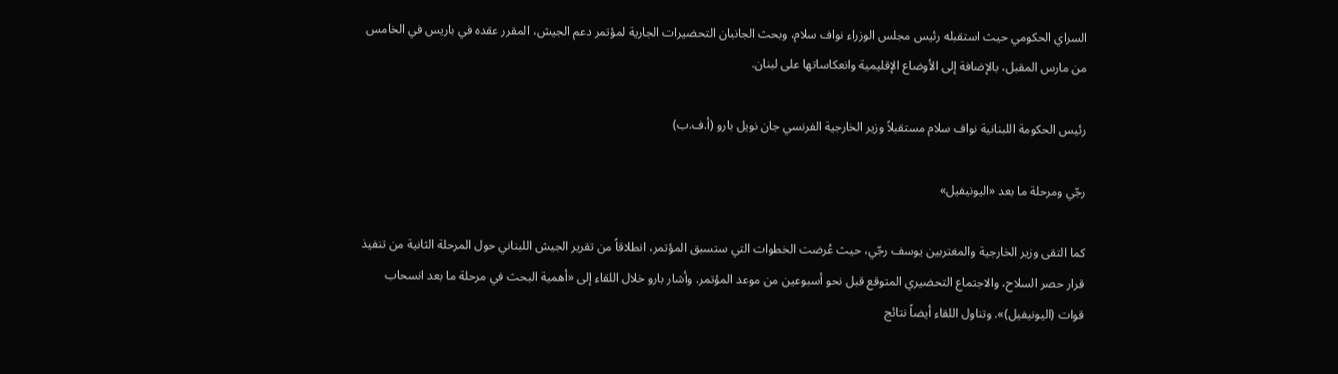السراي الحكومي حيث استقبله رئيس مجلس الوزراء نواف سلام، وبحث الجانبان التحضيرات الجارية لمؤتمر دعم الجيش، المقرر عقده في باريس في الخامس من مارس المقبل، بالإضافة إلى الأوضاع الإقليمية وانعكاساتها على لبنان.

رئيس الحكومة اللبنانية نواف سلام مستقبلاً وزير الخارجية الفرنسي جان نويل بارو (أ.ف.ب)

رجّي ومرحلة ما بعد «اليونيفيل»

كما التقى وزير الخارجية والمغتربين يوسف رجّي، حيث عُرضت الخطوات التي ستسبق المؤتمر، انطلاقاً من تقرير الجيش اللبناني حول المرحلة الثانية من تنفيذ قرار حصر السلاح، والاجتماع التحضيري المتوقع قبل نحو أسبوعين من موعد المؤتمر. وأشار بارو خلال اللقاء إلى «أهمية البحث في مرحلة ما بعد انسحاب قوات (اليونيفيل)». وتناول اللقاء أيضاً نتائج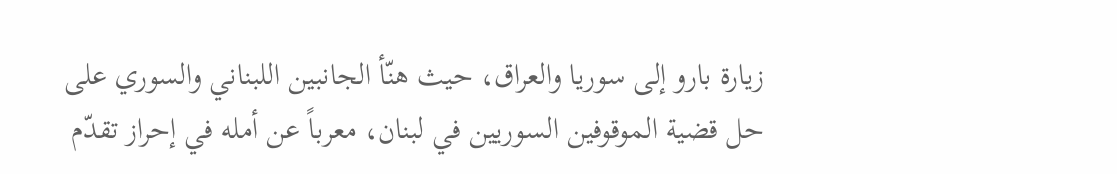زيارة بارو إلى سوريا والعراق، حيث هنّأ الجانبين اللبناني والسوري على حل قضية الموقوفين السوريين في لبنان، معرباً عن أمله في إحراز تقدّم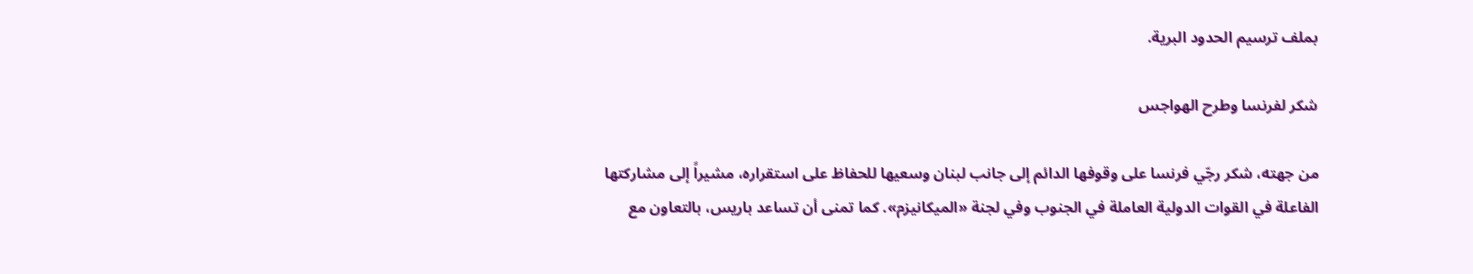بملف ترسيم الحدود البرية.

شكر لفرنسا وطرح الهواجس

من جهته، شكر رجّي فرنسا على وقوفها الدائم إلى جانب لبنان وسعيها للحفاظ على استقراره، مشيراً إلى مشاركتها الفاعلة في القوات الدولية العاملة في الجنوب وفي لجنة «الميكانيزم». كما تمنى أن تساعد باريس، بالتعاون مع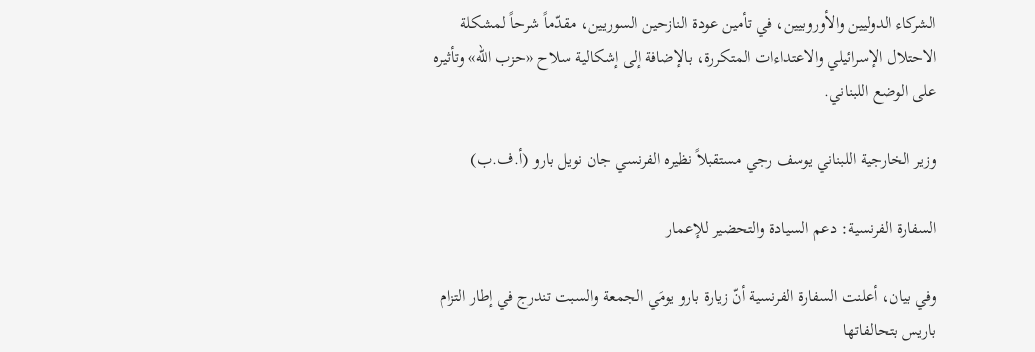الشركاء الدوليين والأوروبيين، في تأمين عودة النازحين السوريين، مقدّماً شرحاً لمشكلة الاحتلال الإسرائيلي والاعتداءات المتكررة، بالإضافة إلى إشكالية سلاح «حزب الله» وتأثيره على الوضع اللبناني.

وزير الخارجية اللبناني يوسف رجي مستقبلاً نظيره الفرنسي جان نويل بارو (أ.ف.ب)

السفارة الفرنسية: دعم السيادة والتحضير للإعمار

وفي بيان، أعلنت السفارة الفرنسية أنّ زيارة بارو يومَي الجمعة والسبت تندرج في إطار التزام باريس بتحالفاتها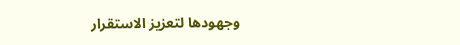وجهودها لتعزيز الاستقرار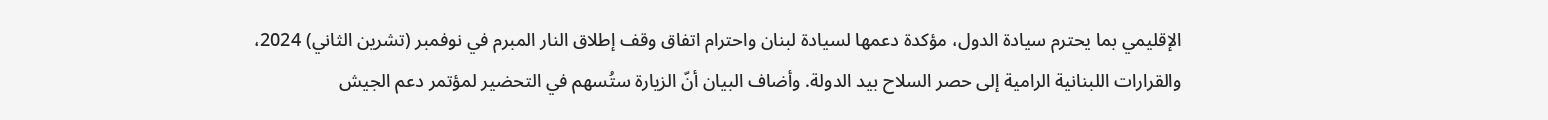الإقليمي بما يحترم سيادة الدول، مؤكدة دعمها لسيادة لبنان واحترام اتفاق وقف إطلاق النار المبرم في نوفمبر (تشرين الثاني) 2024، والقرارات اللبنانية الرامية إلى حصر السلاح بيد الدولة. وأضاف البيان أنّ الزيارة ستُسهم في التحضير لمؤتمر دعم الجيش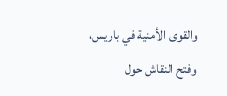والقوى الأمنية في باريس، وفتح النقاش حول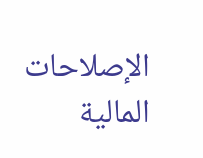الإصلاحات المالية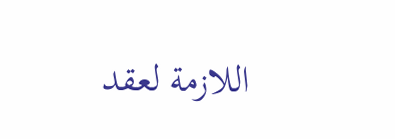اللازمة لعقد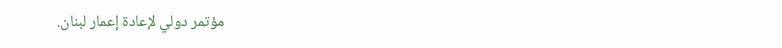مؤتمر دولي لإعادة إعمار لبنان.